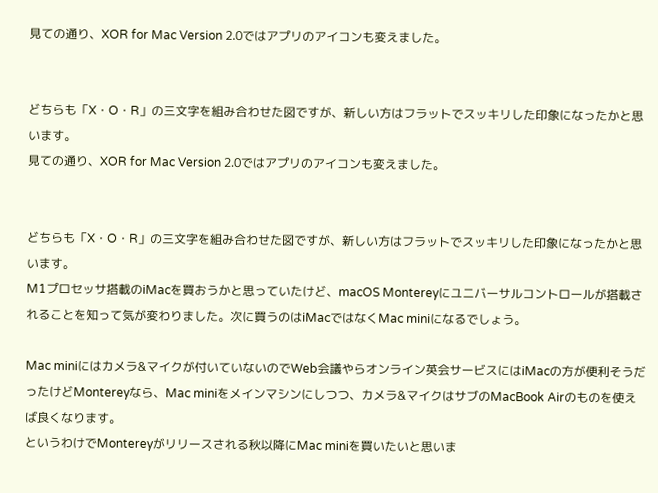見ての通り、XOR for Mac Version 2.0ではアプリのアイコンも変えました。


どちらも「X・O・R」の三文字を組み合わせた図ですが、新しい方はフラットでスッキリした印象になったかと思います。
見ての通り、XOR for Mac Version 2.0ではアプリのアイコンも変えました。


どちらも「X・O・R」の三文字を組み合わせた図ですが、新しい方はフラットでスッキリした印象になったかと思います。
M1プロセッサ搭載のiMacを買おうかと思っていたけど、macOS Montereyにユニバーサルコントロールが搭載されることを知って気が変わりました。次に買うのはiMacではなくMac miniになるでしょう。

Mac miniにはカメラ&マイクが付いていないのでWeb会議やらオンライン英会サービスにはiMacの方が便利そうだったけどMontereyなら、Mac miniをメインマシンにしつつ、カメラ&マイクはサブのMacBook Airのものを使えば良くなります。
というわけでMontereyがリリースされる秋以降にMac miniを買いたいと思いま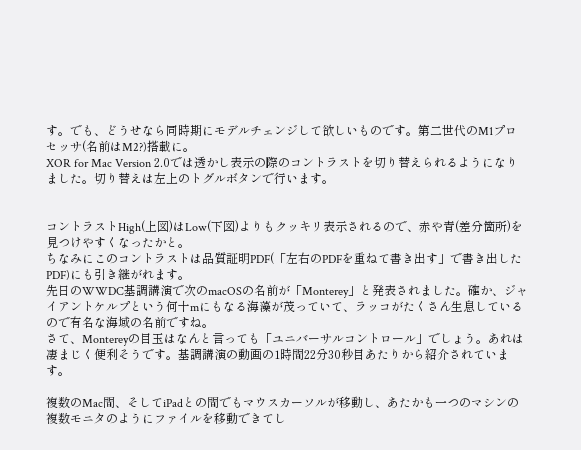す。でも、どうせなら同時期にモデルチェンジして欲しいものです。第二世代のM1プロセッサ(名前はM2?)搭載に。
XOR for Mac Version 2.0では透かし表示の際のコントラストを切り替えられるようになりました。切り替えは左上のトグルボタンで行います。


コントラストHigh(上図)はLow(下図)よりもクッキリ表示されるので、赤や青(差分箇所)を見つけやすくなったかと。
ちなみにこのコントラストは品質証明PDF(「左右のPDFを重ねて書き出す」で書き出したPDF)にも引き継がれます。
先日のWWDC基調講演で次のmacOSの名前が「Monterey」と発表されました。確か、ジャイアントケルプという何十mにもなる海藻が茂っていて、ラッコがたくさん生息しているので有名な海域の名前ですね。
さて、Montereyの目玉はなんと言っても「ユニバーサルコントロール」でしょう。あれは凄まじく便利そうです。基調講演の動画の1時間22分30秒目あたりから紹介されています。

複数のMac間、そしてiPadとの間でもマウスカーソルが移動し、あたかも一つのマシンの複数モニタのようにファイルを移動できてし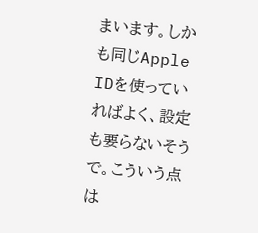まいます。しかも同じApple IDを使っていればよく、設定も要らないそうで。こういう点は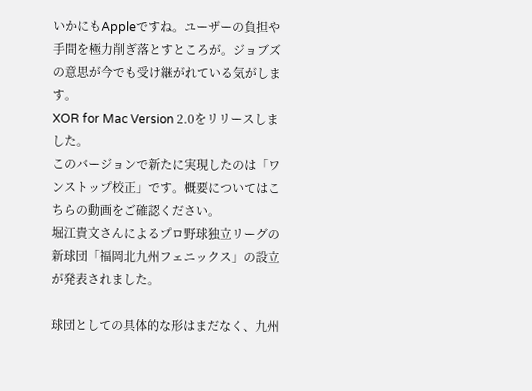いかにもAppleですね。ユーザーの負担や手間を極力削ぎ落とすところが。ジョブズの意思が今でも受け継がれている気がします。
XOR for Mac Version 2.0をリリースしました。
このバージョンで新たに実現したのは「ワンストップ校正」です。概要についてはこちらの動画をご確認ください。
堀江貴文さんによるプロ野球独立リーグの新球団「福岡北九州フェニックス」の設立が発表されました。

球団としての具体的な形はまだなく、九州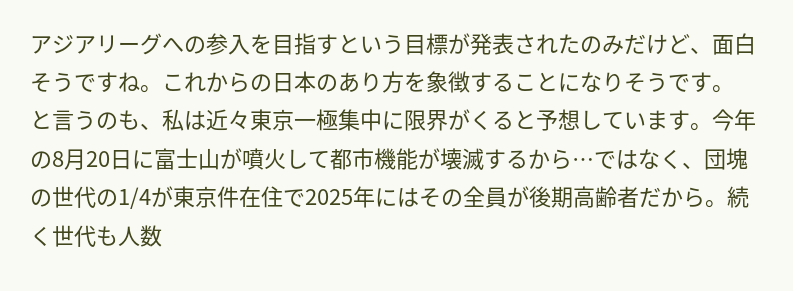アジアリーグへの参入を目指すという目標が発表されたのみだけど、面白そうですね。これからの日本のあり方を象徴することになりそうです。
と言うのも、私は近々東京一極集中に限界がくると予想しています。今年の8月20日に富士山が噴火して都市機能が壊滅するから…ではなく、団塊の世代の1/4が東京件在住で2025年にはその全員が後期高齢者だから。続く世代も人数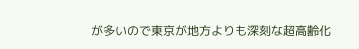が多いので東京が地方よりも深刻な超高齢化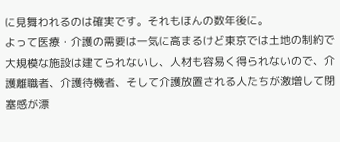に見舞われるのは確実です。それもほんの数年後に。
よって医療・介護の需要は一気に高まるけど東京では土地の制約で大規模な施設は建てられないし、人材も容易く得られないので、介護離職者、介護待機者、そして介護放置される人たちが激増して閉塞感が漂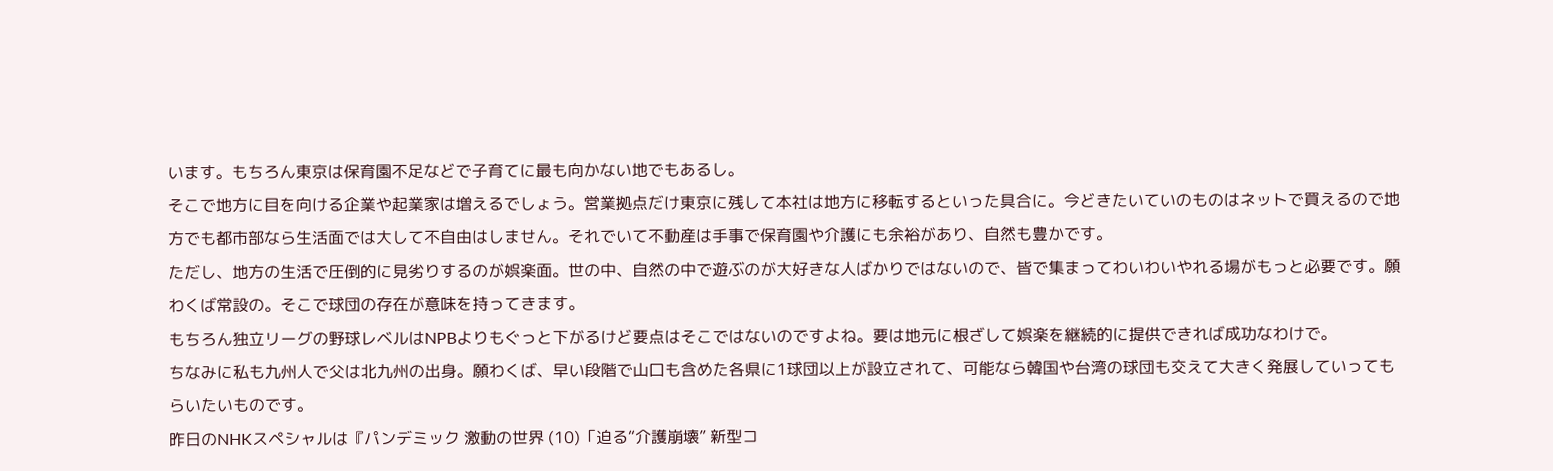います。もちろん東京は保育園不足などで子育てに最も向かない地でもあるし。
そこで地方に目を向ける企業や起業家は増えるでしょう。営業拠点だけ東京に残して本社は地方に移転するといった具合に。今どきたいていのものはネットで買えるので地方でも都市部なら生活面では大して不自由はしません。それでいて不動産は手事で保育園や介護にも余裕があり、自然も豊かです。
ただし、地方の生活で圧倒的に見劣りするのが娯楽面。世の中、自然の中で遊ぶのが大好きな人ばかりではないので、皆で集まってわいわいやれる場がもっと必要です。願わくば常設の。そこで球団の存在が意味を持ってきます。
もちろん独立リーグの野球レベルはNPBよりもぐっと下がるけど要点はそこではないのですよね。要は地元に根ざして娯楽を継続的に提供できれば成功なわけで。
ちなみに私も九州人で父は北九州の出身。願わくば、早い段階で山口も含めた各県に1球団以上が設立されて、可能なら韓国や台湾の球団も交えて大きく発展していってもらいたいものです。
昨日のNHKスペシャルは『パンデミック 激動の世界 (10)「迫る“介護崩壊” 新型コ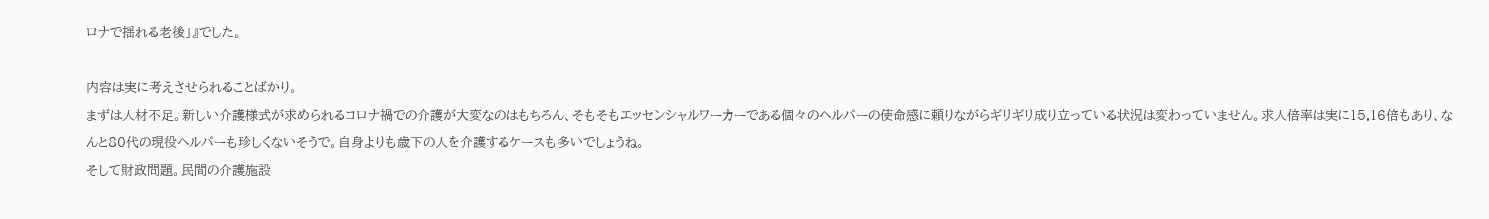ロナで揺れる老後」』でした。

内容は実に考えさせられることばかり。
まずは人材不足。新しい介護様式が求められるコロナ禍での介護が大変なのはもちろん、そもそもエッセンシャルワーカーである個々のヘルパーの使命感に頼りながらギリギリ成り立っている状況は変わっていません。求人倍率は実に15.16倍もあり、なんと80代の現役ヘルパーも珍しくないそうで。自身よりも歳下の人を介護するケースも多いでしょうね。
そして財政問題。民間の介護施設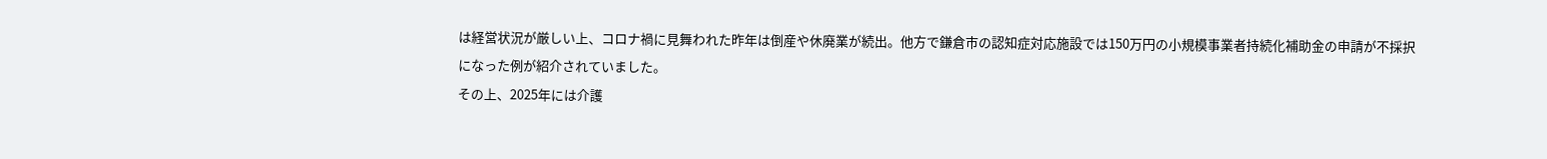は経営状況が厳しい上、コロナ禍に見舞われた昨年は倒産や休廃業が続出。他方で鎌倉市の認知症対応施設では150万円の小規模事業者持続化補助金の申請が不採択になった例が紹介されていました。
その上、2025年には介護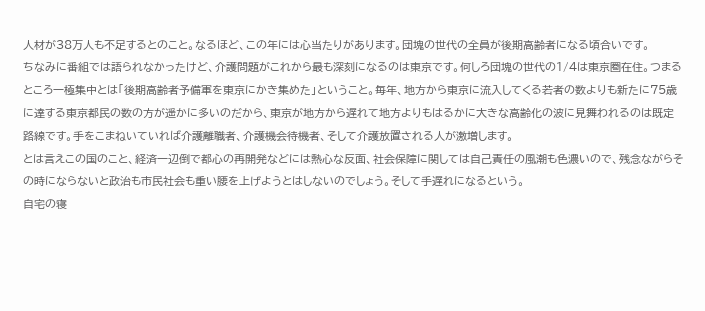人材が38万人も不足するとのこと。なるほど、この年には心当たりがあります。団塊の世代の全員が後期高齢者になる頃合いです。
ちなみに番組では語られなかったけど、介護問題がこれから最も深刻になるのは東京です。何しろ団塊の世代の1/4は東京圏在住。つまるところ一極集中とは「後期高齢者予備軍を東京にかき集めた」ということ。毎年、地方から東京に流入してくる若者の数よりも新たに75歳に達する東京都民の数の方が遥かに多いのだから、東京が地方から遅れて地方よりもはるかに大きな高齢化の波に見舞われるのは既定路線です。手をこまねいていれば介護離職者、介護機会待機者、そして介護放置される人が激増します。
とは言えこの国のこと、経済一辺倒で都心の再開発などには熱心な反面、社会保障に関しては自己責任の風潮も色濃いので、残念ながらその時にならないと政治も市民社会も重い腰を上げようとはしないのでしょう。そして手遅れになるという。
自宅の寝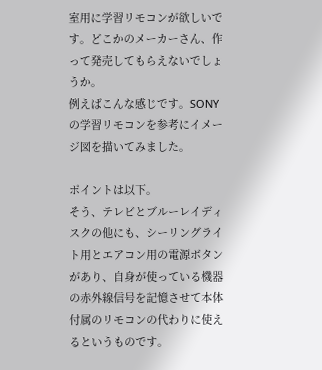室用に学習リモコンが欲しいです。どこかのメーカーさん、作って発売してもらえないでしょうか。
例えばこんな感じです。SONYの学習リモコンを参考にイメージ図を描いてみました。

ポイントは以下。
そう、テレビとブルーレイディスクの他にも、シーリングライト用とエアコン用の電源ボタンがあり、自身が使っている機器の赤外線信号を記憶させて本体付属のリモコンの代わりに使えるというものです。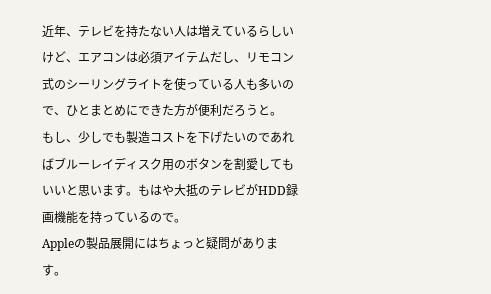近年、テレビを持たない人は増えているらしいけど、エアコンは必須アイテムだし、リモコン式のシーリングライトを使っている人も多いので、ひとまとめにできた方が便利だろうと。
もし、少しでも製造コストを下げたいのであればブルーレイディスク用のボタンを割愛してもいいと思います。もはや大抵のテレビがHDD録画機能を持っているので。
Appleの製品展開にはちょっと疑問があります。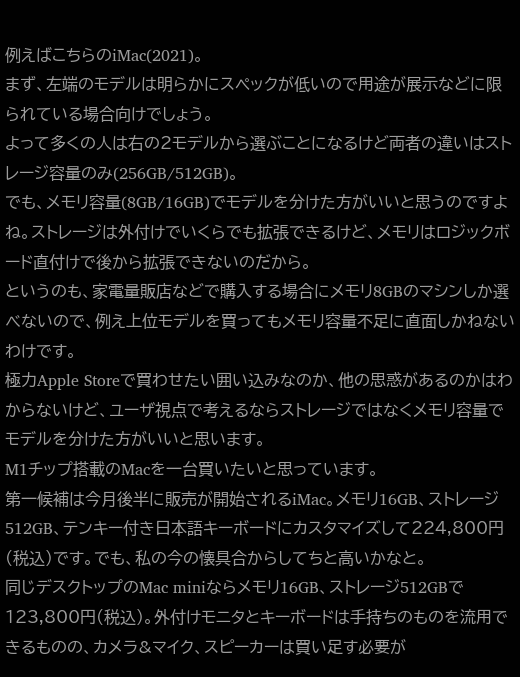例えばこちらのiMac(2021)。
まず、左端のモデルは明らかにスペックが低いので用途が展示などに限られている場合向けでしょう。
よって多くの人は右の2モデルから選ぶことになるけど両者の違いはストレージ容量のみ(256GB/512GB)。
でも、メモリ容量(8GB/16GB)でモデルを分けた方がいいと思うのですよね。ストレージは外付けでいくらでも拡張できるけど、メモリはロジックボード直付けで後から拡張できないのだから。
というのも、家電量販店などで購入する場合にメモリ8GBのマシンしか選べないので、例え上位モデルを買ってもメモリ容量不足に直面しかねないわけです。
極力Apple Storeで買わせたい囲い込みなのか、他の思惑があるのかはわからないけど、ユーザ視点で考えるならストレージではなくメモリ容量でモデルを分けた方がいいと思います。
M1チップ搭載のMacを一台買いたいと思っています。
第一候補は今月後半に販売が開始されるiMac。メモリ16GB、ストレージ512GB、テンキー付き日本語キーボードにカスタマイズして224,800円(税込)です。でも、私の今の懐具合からしてちと高いかなと。
同じデスクトップのMac miniならメモリ16GB、ストレージ512GBで123,800円(税込)。外付けモニタとキーボードは手持ちのものを流用できるものの、カメラ&マイク、スピーカーは買い足す必要が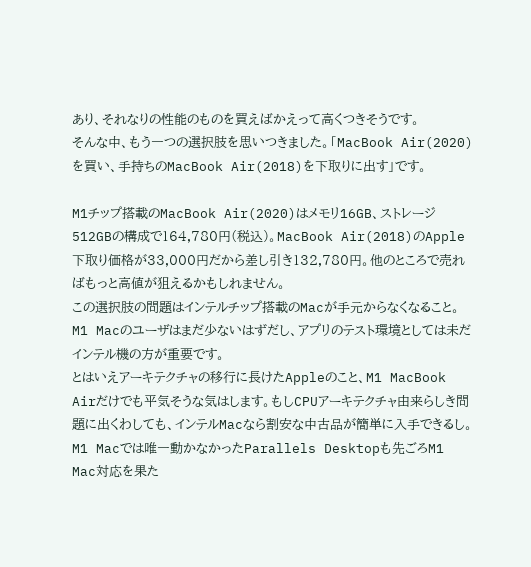あり、それなりの性能のものを買えばかえって高くつきそうです。
そんな中、もう一つの選択肢を思いつきました。「MacBook Air(2020)を買い、手持ちのMacBook Air(2018)を下取りに出す」です。

M1チップ搭載のMacBook Air(2020)はメモリ16GB、ストレージ512GBの構成で164,780円(税込)。MacBook Air(2018)のApple下取り価格が33,000円だから差し引き132,780円。他のところで売ればもっと高値が狙えるかもしれません。
この選択肢の問題はインテルチップ搭載のMacが手元からなくなること。M1 Macのユーザはまだ少ないはずだし、アプリのテスト環境としては未だインテル機の方が重要です。
とはいえアーキテクチャの移行に長けたAppleのこと、M1 MacBook Airだけでも平気そうな気はします。もしCPUアーキテクチャ由来らしき問題に出くわしても、インテルMacなら割安な中古品が簡単に入手できるし。
M1 Macでは唯一動かなかったParallels Desktopも先ごろM1 Mac対応を果た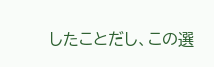したことだし、この選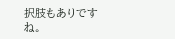択肢もありですね。